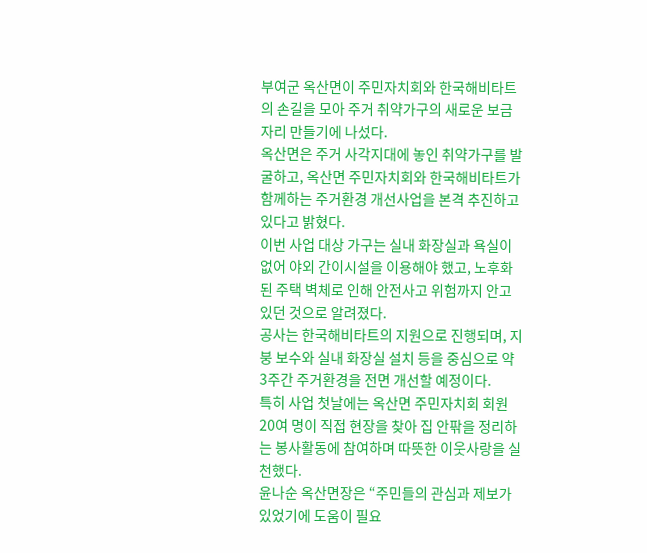부여군 옥산면이 주민자치회와 한국해비타트의 손길을 모아 주거 취약가구의 새로운 보금자리 만들기에 나섰다.
옥산면은 주거 사각지대에 놓인 취약가구를 발굴하고, 옥산면 주민자치회와 한국해비타트가 함께하는 주거환경 개선사업을 본격 추진하고 있다고 밝혔다.
이번 사업 대상 가구는 실내 화장실과 욕실이 없어 야외 간이시설을 이용해야 했고, 노후화된 주택 벽체로 인해 안전사고 위험까지 안고 있던 것으로 알려졌다.
공사는 한국해비타트의 지원으로 진행되며, 지붕 보수와 실내 화장실 설치 등을 중심으로 약 3주간 주거환경을 전면 개선할 예정이다.
특히 사업 첫날에는 옥산면 주민자치회 회원 20여 명이 직접 현장을 찾아 집 안팎을 정리하는 봉사활동에 참여하며 따뜻한 이웃사랑을 실천했다.
윤나순 옥산면장은 “주민들의 관심과 제보가 있었기에 도움이 필요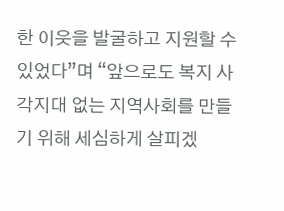한 이웃을 발굴하고 지원할 수 있었다”며 “앞으로도 복지 사각지대 없는 지역사회를 만들기 위해 세심하게 살피겠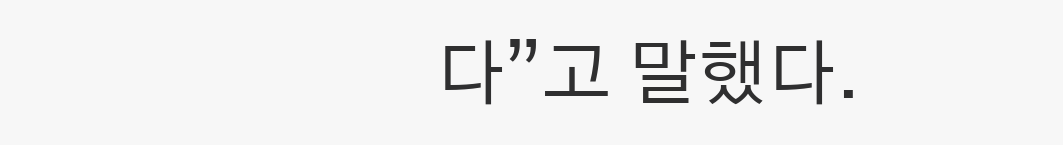다”고 말했다.